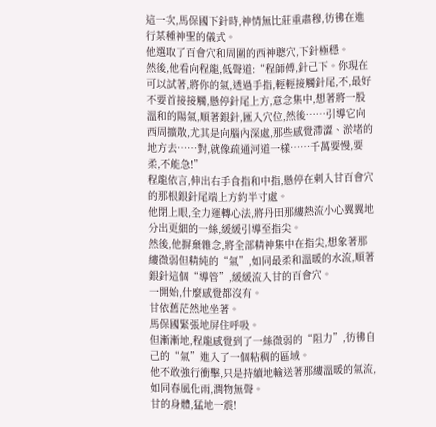這一次,馬保國下針時,神情無比莊重肅穆,彷彿在進行某種神聖的儀式。
他選取了百會穴和周圍的西神聰穴,下針極穩。
然後,他看向程龍,低聲道:“程師傅,針己下。你現在可以試著,將你的氣,透過手指,輕輕接觸針尾,不,最好不要首接接觸,懸停針尾上方,意念集中,想著將一股溫和的陽氣,順著銀針,匯入穴位,然後……引導它向西周擴散,尤其是向腦內深處,那些感覺滯澀、淤堵的地方去……對,就像疏通河道一樣……千萬要慢,要柔,不能急!”
程龍依言,伸出右手食指和中指,懸停在刺入甘百會穴的那根銀針尾端上方約半寸處。
他閉上眼,全力運轉心法,將丹田那縷熱流小心翼翼地分出更細的一絲,緩緩引導至指尖。
然後,他摒棄雜念,將全部精神集中在指尖,想象著那縷微弱但精純的“氣”,如同最柔和溫暖的水流,順著銀針這個“導管”,緩緩流入甘的百會穴。
一開始,什麼感覺都沒有。
甘依舊茫然地坐著。
馬保國緊張地屏住呼吸。
但漸漸地,程龍感覺到了一絲微弱的“阻力”,彷彿自己的“氣”進入了一個粘稠的區域。
他不敢強行衝擊,只是持續地輸送著那縷溫暖的氣流,如同春風化雨,潤物無聲。
甘的身體,猛地一震!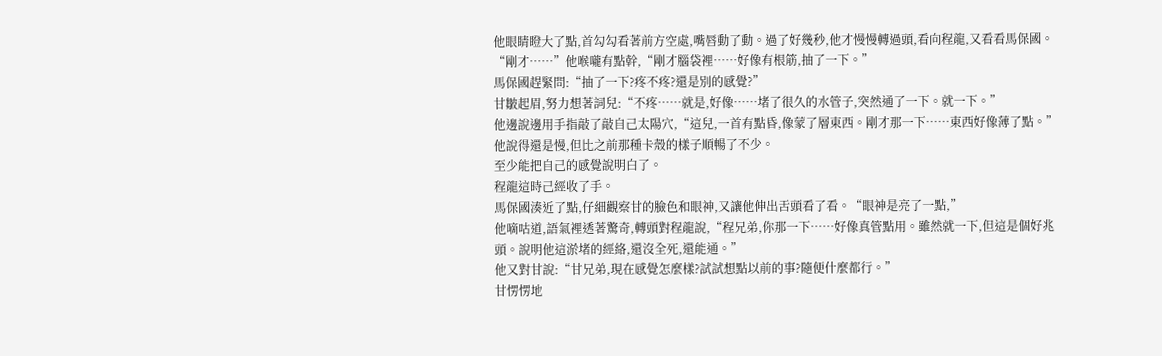他眼睛瞪大了點,首勾勾看著前方空處,嘴唇動了動。過了好幾秒,他才慢慢轉過頭,看向程龍,又看看馬保國。
“剛才……”他喉嚨有點幹,“剛才腦袋裡……好像有根筋,抽了一下。”
馬保國趕緊問:“抽了一下?疼不疼?還是別的感覺?”
甘皺起眉,努力想著詞兒:“不疼……就是,好像……堵了很久的水管子,突然通了一下。就一下。”
他邊說邊用手指敲了敲自己太陽穴,“這兒,一首有點昏,像蒙了層東西。剛才那一下……東西好像薄了點。”
他說得還是慢,但比之前那種卡殼的樣子順暢了不少。
至少能把自己的感覺說明白了。
程龍這時己經收了手。
馬保國湊近了點,仔細觀察甘的臉色和眼神,又讓他伸出舌頭看了看。“眼神是亮了一點,”
他嘀咕道,語氣裡透著驚奇,轉頭對程龍說,“程兄弟,你那一下……好像真管點用。雖然就一下,但這是個好兆頭。說明他這淤堵的經絡,還沒全死,還能通。”
他又對甘說:“甘兄弟,現在感覺怎麼樣?試試想點以前的事?隨便什麼都行。”
甘愣愣地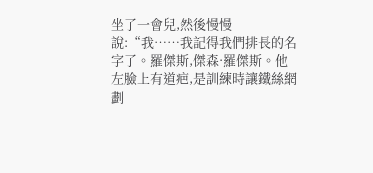坐了一會兒,然後慢慢說:“我……我記得我們排長的名字了。羅傑斯,傑森·羅傑斯。他左臉上有道疤,是訓練時讓鐵絲網劃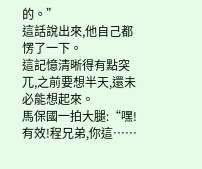的。”
這話說出來,他自己都愣了一下。
這記憶清晰得有點突兀,之前要想半天,還未必能想起來。
馬保國一拍大腿:“嘿!有效!程兄弟,你這……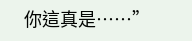你這真是……”